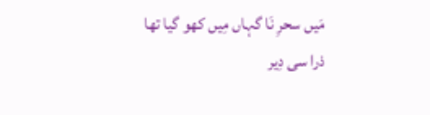مَیں سحرِ نَا گہاں مِیں کھو گیا تھا
ذرا سی دِیر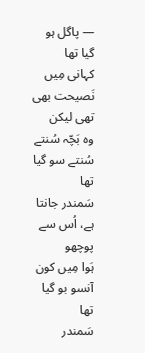— پاگل ہو گیا تھا
کہانی مِیں نَصیحت بھی تھی لیکن
وہ بَچّہ سُنتے سُنتے سو گیا تھا
سَمندر جانتا ہے، اُس سے پوچھو
ہَوا مِیں کون آنسو بو گیا تھا
سَمندر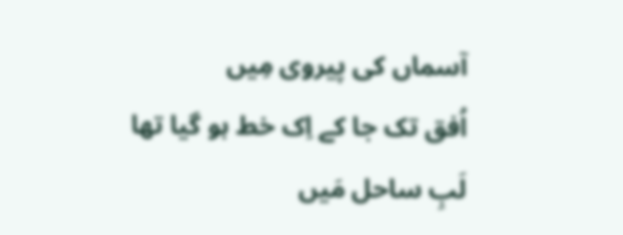آسماں کی پیروی مِیں
اُفق تک جا کے اِک خط ہو گیا تھا
لَبِ ساحل مَیں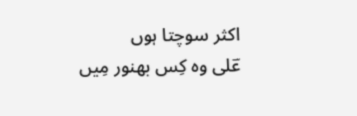اکثر سوچتا ہوں
عؔلی وہ کِس بھنور مِیں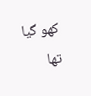کھو گیا تھا